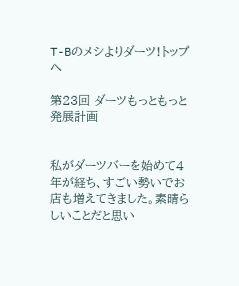T-Bのメシよりダーツ!トップへ

第23回 ダーツもっともっと発展計画


私がダーツバーを始めて4年が経ち、すごい勢いでお店も増えてきました。素晴らしいことだと思い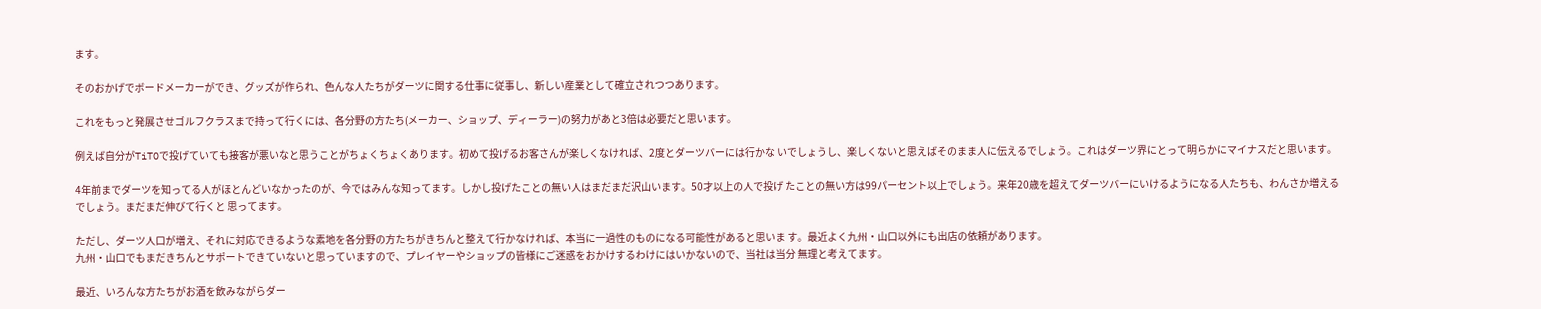ます。

そのおかげでボードメーカーができ、グッズが作られ、色んな人たちがダーツに関する仕事に従事し、新しい産業として確立されつつあります。

これをもっと発展させゴルフクラスまで持って行くには、各分野の方たち(メーカー、ショップ、ディーラー)の努力があと3倍は必要だと思います。

例えば自分がTiTOで投げていても接客が悪いなと思うことがちょくちょくあります。初めて投げるお客さんが楽しくなければ、2度とダーツバーには行かな いでしょうし、楽しくないと思えばそのまま人に伝えるでしょう。これはダーツ界にとって明らかにマイナスだと思います。

4年前までダーツを知ってる人がほとんどいなかったのが、今ではみんな知ってます。しかし投げたことの無い人はまだまだ沢山います。50才以上の人で投げ たことの無い方は99パーセント以上でしょう。来年20歳を超えてダーツバーにいけるようになる人たちも、わんさか増えるでしょう。まだまだ伸びて行くと 思ってます。

ただし、ダーツ人口が増え、それに対応できるような素地を各分野の方たちがきちんと整えて行かなければ、本当に一過性のものになる可能性があると思いま す。最近よく九州・山口以外にも出店の依頼があります。
九州・山口でもまだきちんとサポートできていないと思っていますので、プレイヤーやショップの皆様にご迷惑をおかけするわけにはいかないので、当社は当分 無理と考えてます。

最近、いろんな方たちがお酒を飲みながらダー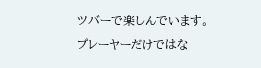ツバーで楽しんでいます。プレーヤーだけではな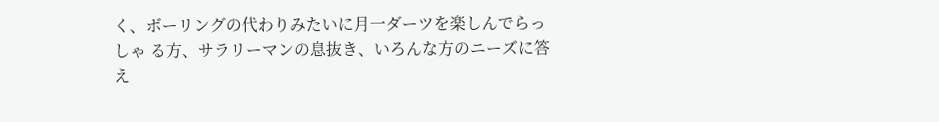く、ボーリングの代わりみたいに月一ダーツを楽しんでらっしゃ る方、サラリーマンの息抜き、いろんな方のニーズに答え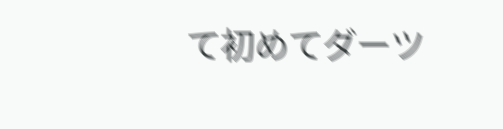て初めてダーツ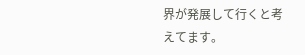界が発展して行くと考えてます。